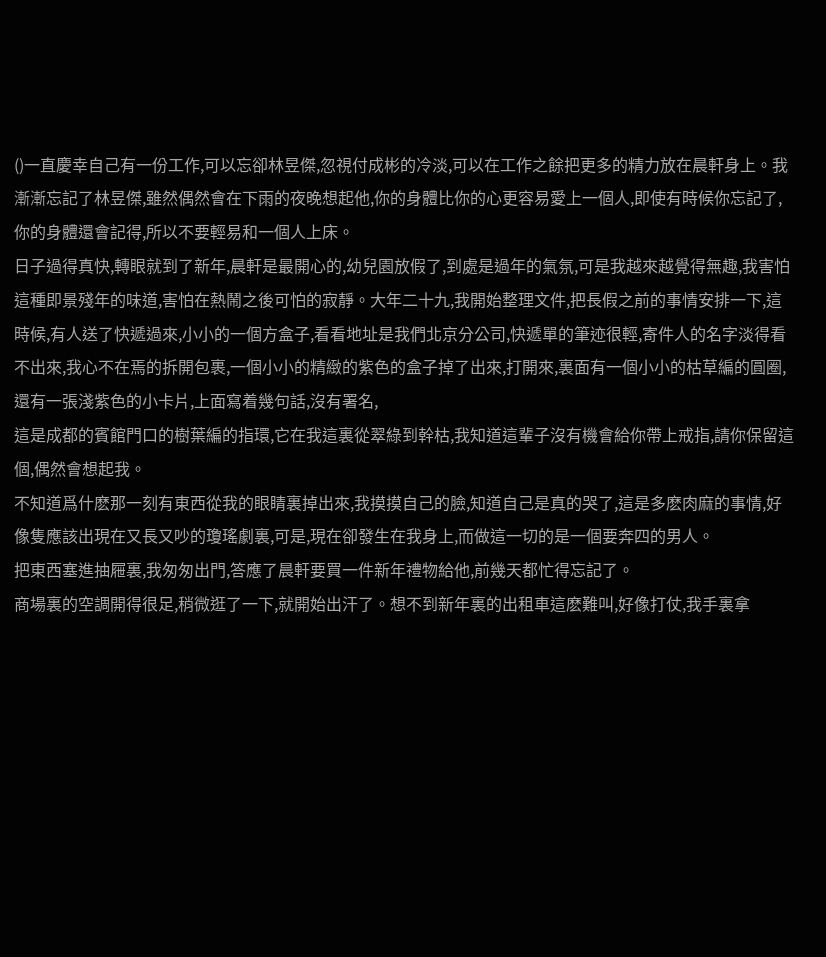()一直慶幸自己有一份工作,可以忘卻林昱傑,忽視付成彬的冷淡,可以在工作之餘把更多的精力放在晨軒身上。我漸漸忘記了林昱傑,雖然偶然會在下雨的夜晚想起他,你的身體比你的心更容易愛上一個人,即使有時候你忘記了,你的身體還會記得,所以不要輕易和一個人上床。
日子過得真快,轉眼就到了新年,晨軒是最開心的,幼兒園放假了,到處是過年的氣氛,可是我越來越覺得無趣,我害怕這種即景殘年的味道,害怕在熱鬧之後可怕的寂靜。大年二十九,我開始整理文件,把長假之前的事情安排一下,這時候,有人送了快遞過來,小小的一個方盒子,看看地址是我們北京分公司,快遞單的筆迹很輕,寄件人的名字淡得看不出來,我心不在焉的拆開包裹,一個小小的精緻的紫色的盒子掉了出來,打開來,裏面有一個小小的枯草編的圓圈,還有一張淺紫色的小卡片,上面寫着幾句話,沒有署名,
這是成都的賓館門口的樹葉編的指環,它在我這裏從翠綠到幹枯,我知道這輩子沒有機會給你帶上戒指,請你保留這個,偶然會想起我。
不知道爲什麽那一刻有東西從我的眼睛裏掉出來,我摸摸自己的臉,知道自己是真的哭了,這是多麽肉麻的事情,好像隻應該出現在又長又吵的瓊瑤劇裏,可是,現在卻發生在我身上,而做這一切的是一個要奔四的男人。
把東西塞進抽屜裏,我匆匆出門,答應了晨軒要買一件新年禮物給他,前幾天都忙得忘記了。
商場裏的空調開得很足,稍微逛了一下,就開始出汗了。想不到新年裏的出租車這麽難叫,好像打仗,我手裏拿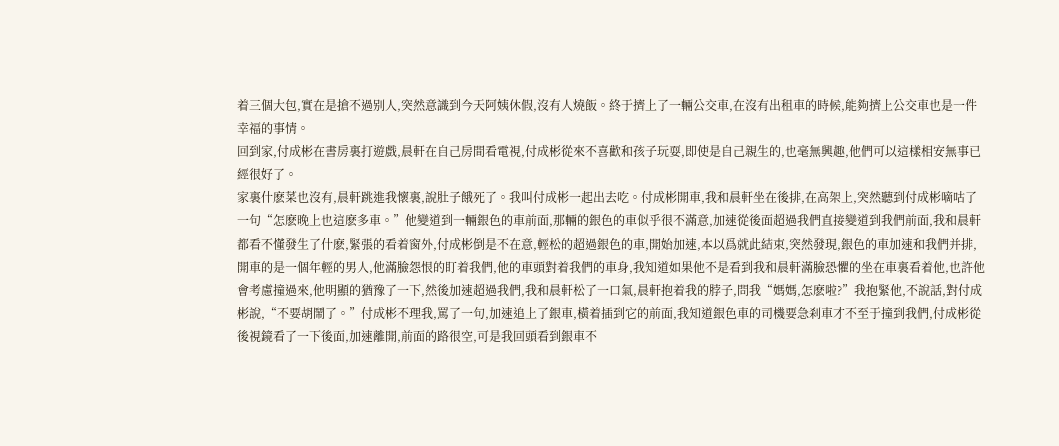着三個大包,實在是搶不過别人,突然意識到今天阿姨休假,沒有人燒飯。終于擠上了一輛公交車,在沒有出租車的時候,能夠擠上公交車也是一件幸福的事情。
回到家,付成彬在書房裏打遊戲,晨軒在自己房間看電視,付成彬從來不喜歡和孩子玩耍,即使是自己親生的,也毫無興趣,他們可以這樣相安無事已經很好了。
家裏什麽菜也沒有,晨軒跳進我懷裏,說肚子餓死了。我叫付成彬一起出去吃。付成彬開車,我和晨軒坐在後排,在高架上,突然聽到付成彬嘀咕了一句“怎麽晚上也這麽多車。”他變道到一輛銀色的車前面,那輛的銀色的車似乎很不滿意,加速從後面超過我們直接變道到我們前面,我和晨軒都看不懂發生了什麽,緊張的看着窗外,付成彬倒是不在意,輕松的超過銀色的車,開始加速,本以爲就此結束,突然發現,銀色的車加速和我們并排,開車的是一個年輕的男人,他滿臉怨恨的盯着我們,他的車頭對着我們的車身,我知道如果他不是看到我和晨軒滿臉恐懼的坐在車裏看着他,也許他會考慮撞過來,他明顯的猶豫了一下,然後加速超過我們,我和晨軒松了一口氣,晨軒抱着我的脖子,問我“媽媽,怎麽啦?”我抱緊他,不說話,對付成彬說,“不要胡鬧了。”付成彬不理我,罵了一句,加速追上了銀車,橫着插到它的前面,我知道銀色車的司機要急刹車才不至于撞到我們,付成彬從後視鏡看了一下後面,加速離開,前面的路很空,可是我回頭看到銀車不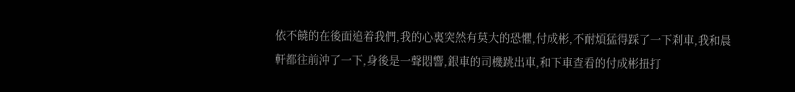依不饒的在後面追着我們,我的心裏突然有莫大的恐懼,付成彬,不耐煩猛得踩了一下刹車,我和晨軒都往前沖了一下,身後是一聲悶響,銀車的司機跳出車,和下車查看的付成彬扭打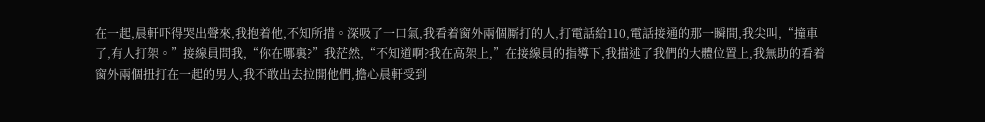在一起,晨軒吓得哭出聲來,我抱着他,不知所措。深吸了一口氣,我看着窗外兩個厮打的人,打電話給110,電話接通的那一瞬間,我尖叫,“撞車了,有人打架。”接線員問我,“你在哪裏?”我茫然,“不知道啊?我在高架上,”在接線員的指導下,我描述了我們的大體位置上,我無助的看着窗外兩個扭打在一起的男人,我不敢出去拉開他們,擔心晨軒受到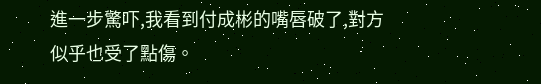進一步驚吓,我看到付成彬的嘴唇破了,對方似乎也受了點傷。